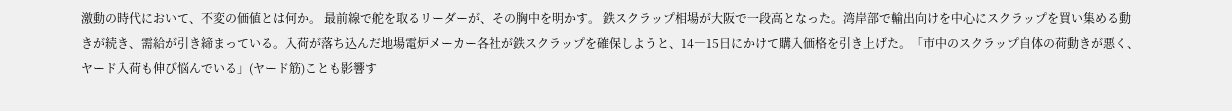激動の時代において、不変の価値とは何か。 最前線で舵を取るリーダーが、その胸中を明かす。 鉄スクラップ相場が大阪で一段高となった。湾岸部で輸出向けを中心にスクラップを買い集める動きが続き、需給が引き締まっている。入荷が落ち込んだ地場電炉メーカー各社が鉄スクラップを確保しようと、14―15日にかけて購入価格を引き上げた。「市中のスクラップ自体の荷動きが悪く、ヤード入荷も伸び悩んでいる」(ヤード筋)ことも影響す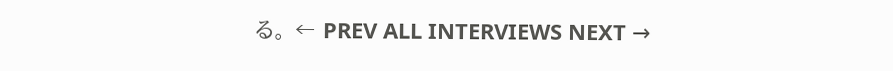る。 ← PREV ALL INTERVIEWS NEXT →